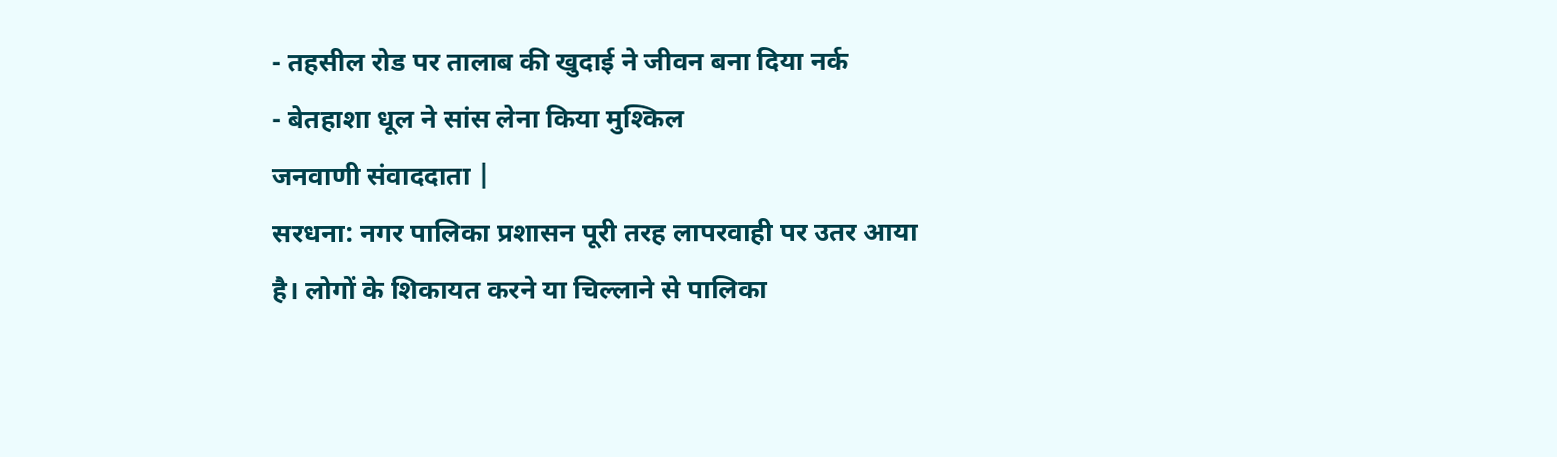- तहसील रोड पर तालाब की खुदाई ने जीवन बना दिया नर्क
- बेतहाशा धूल ने सांस लेना किया मुश्किल
जनवाणी संवाददाता |
सरधना: नगर पालिका प्रशासन पूरी तरह लापरवाही पर उतर आया है। लोगों के शिकायत करने या चिल्लाने से पालिका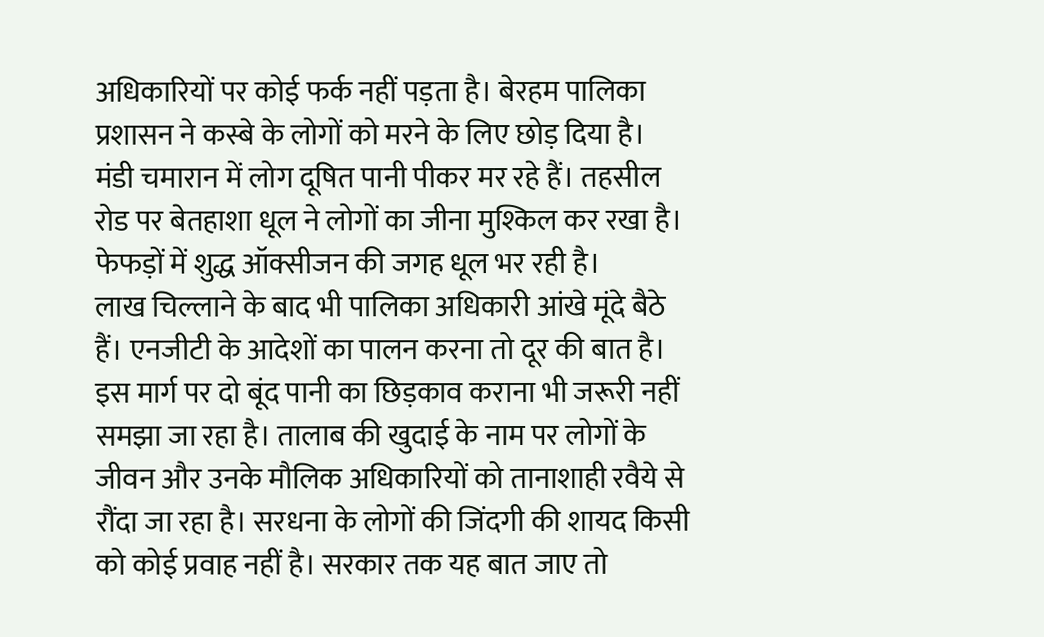अधिकारियों पर कोई फर्क नहीं पड़ता है। बेरहम पालिका प्रशासन ने कस्बे के लोगों को मरने के लिए छोड़ दिया है। मंडी चमारान में लोग दूषित पानी पीकर मर रहे हैं। तहसील रोड पर बेतहाशा धूल ने लोगों का जीना मुश्किल कर रखा है। फेफड़ों में शुद्ध ऑक्सीजन की जगह धूल भर रही है।
लाख चिल्लाने के बाद भी पालिका अधिकारी आंखे मूंदे बैठे हैं। एनजीटी के आदेशों का पालन करना तो दूर की बात है। इस मार्ग पर दो बूंद पानी का छिड़काव कराना भी जरूरी नहीं समझा जा रहा है। तालाब की खुदाई के नाम पर लोगों के जीवन और उनके मौलिक अधिकारियों को तानाशाही रवैये से रौंदा जा रहा है। सरधना के लोगों की जिंदगी की शायद किसी को कोई प्रवाह नहीं है। सरकार तक यह बात जाए तो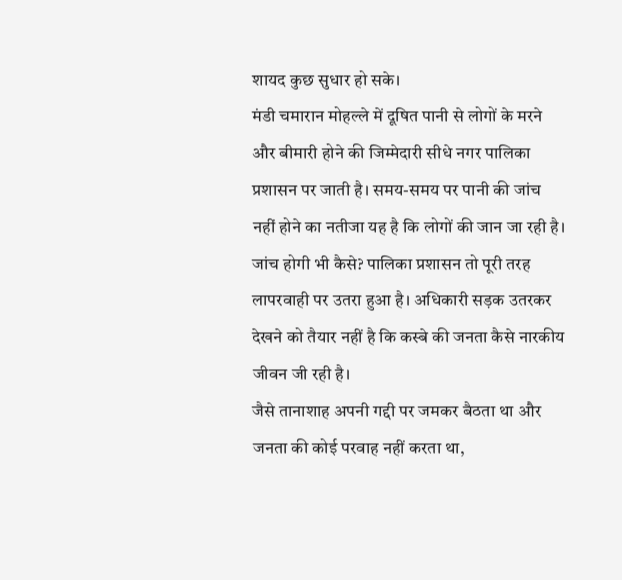शायद कुछ सुधार हो सके।
मंडी चमारान मोहल्ले में दूषित पानी से लोगों के मरने और बीमारी होने की जिम्मेदारी सीधे नगर पालिका प्रशासन पर जाती है। समय-समय पर पानी की जांच नहीं होने का नतीजा यह है कि लोगों की जान जा रही है। जांच होगी भी कैसे? पालिका प्रशासन तो पूरी तरह लापरवाही पर उतरा हुआ है। अधिकारी सड़क उतरकर देखने को तैयार नहीं है कि कस्बे की जनता कैसे नारकीय जीवन जी रही है।
जैसे तानाशाह अपनी गद्दी पर जमकर बैठता था और जनता की कोई परवाह नहीं करता था,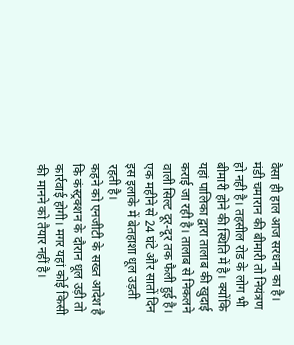वैसा ही हाल आज सरधना का है। मंडी चमारान की बीमारी तो नियंत्रण हो नही है। तहसील रोड के लोग भी बीमारी होने की स्थिति में है। क्योंकि यहां पालिका द्वारा तालाब की खुदाई कराई जा रही है। तालाब से निकलने वाली सिल्ट दूर-दूर तक फैली हुई है। एक महीने से 24 घंटे और सातों दिन इस इलाके में बेतहाशा धूल उड़ती रहती है।
कहने को एनजीटी के सख्त आदेश है कि कंस्ट्रक्शन के दौरान धूल उड़ी तो कार्रवाई होगी। मगर यहां कोई किसी की मानने को तैयार नहीं है।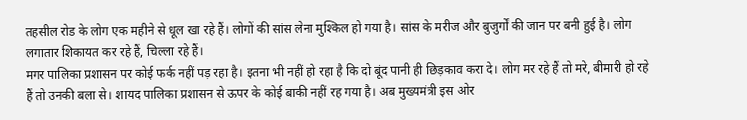तहसील रोड के लोग एक महीने से धूल खा रहे हैं। लोगों की सांस लेना मुश्किल हो गया है। सांस के मरीज और बुजुर्गों की जान पर बनी हुई है। लोग लगातार शिकायत कर रहे हैं, चिल्ला रहे हैं।
मगर पालिका प्रशासन पर कोई फर्क नहीं पड़ रहा है। इतना भी नहीं हो रहा है कि दो बूंद पानी ही छिड़काव करा दे। लोग मर रहे हैं तो मरे, बीमारी हो रहे हैं तो उनकी बला से। शायद पालिका प्रशासन से ऊपर के कोई बाकी नहीं रह गया है। अब मुख्यमंत्री इस ओर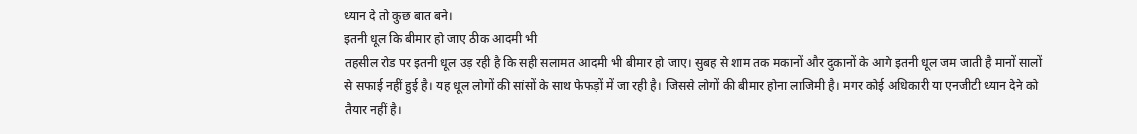ध्यान दे तो कुछ बात बने।
इतनी धूल कि बीमार हो जाए ठीक आदमी भी
तहसील रोड पर इतनी धूल उड़ रही है कि सही सलामत आदमी भी बीमार हो जाए। सुबह से शाम तक मकानों और दुकानों के आगे इतनी धूल जम जाती है मानों सालों से सफाई नहीं हुई है। यह धूल लोगों की सांसों के साथ फेफड़ों में जा रही है। जिससे लोगों की बीमार होना लाजिमी है। मगर कोई अधिकारी या एनजीटी ध्यान देने को तैयार नहीं है।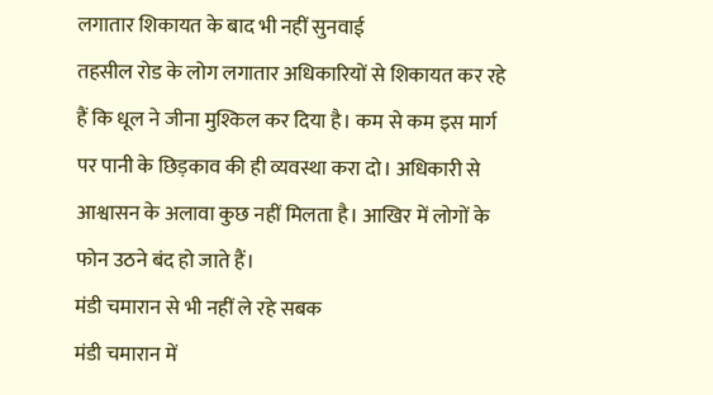लगातार शिकायत के बाद भी नहीं सुनवाई
तहसील रोड के लोग लगातार अधिकारियों से शिकायत कर रहे हैं कि धूल ने जीना मुश्किल कर दिया है। कम से कम इस मार्ग पर पानी के छिड़काव की ही व्यवस्था करा दो। अधिकारी से आश्वासन के अलावा कुछ नहीं मिलता है। आखिर में लोगों के फोन उठने बंद हो जाते हैं।
मंडी चमारान से भी नहीं ले रहे सबक
मंडी चमारान में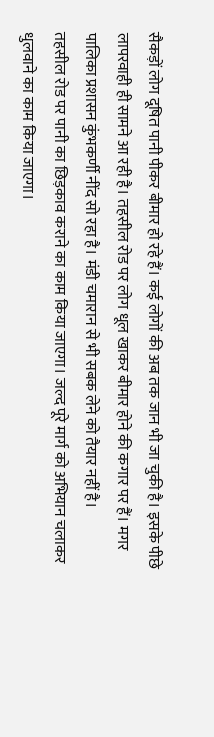सैकड़ों लोग दूषित पानी पीकर बीमार हो रहे हैं। कई लोगों की अब तक जान भी जा चुकी है। इसके पीछे लापरवाही ही सामने आ रही है। तहसील रोड पर लोग धूल खाकर बीमार होने की कगार पर हैं। मगर पालिका प्रशासन कुंभकर्णी नींद सो रहा है। मंडी चमारान से भी सबक लेने को तैयार नहीं है।
तहसील रोड पर पानी का छिड़काव कराने का काम किया जाएगा। जल्द पूरे मार्ग को अभियान चलाकर धुलवाने का काम किया जाएगा।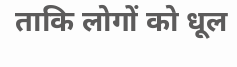ताकि लोगों को धूल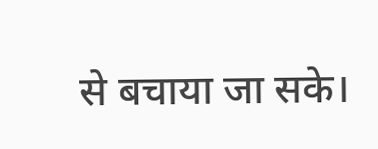से बचाया जा सके।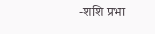-शशि प्रभा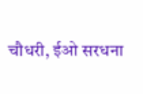चौधरी, ईओ सरधना